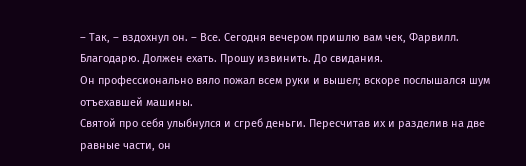– Так, – вздохнул он. – Все. Сегодня вечером пришлю вам чек, Фарвилл. Благодарю. Должен ехать. Прошу извинить. До свидания.
Он профессионально вяло пожал всем руки и вышел; вскоре послышался шум отъехавшей машины.
Святой про себя улыбнулся и сгреб деньги. Пересчитав их и разделив на две равные части, он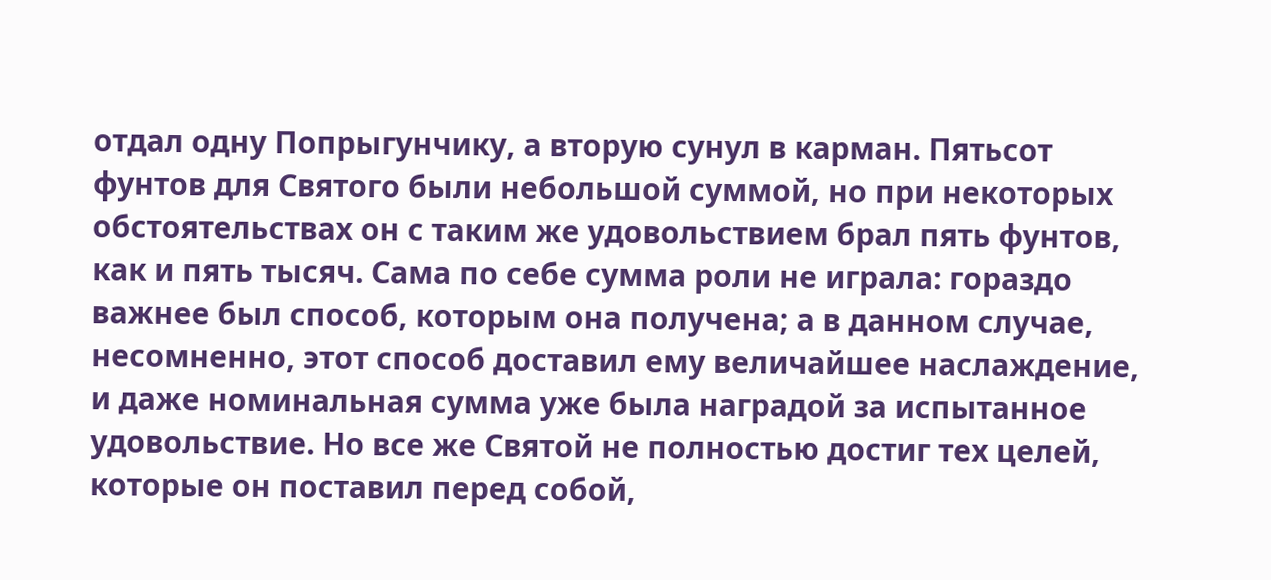отдал одну Попрыгунчику, а вторую сунул в карман. Пятьсот фунтов для Святого были небольшой суммой, но при некоторых обстоятельствах он с таким же удовольствием брал пять фунтов, как и пять тысяч. Сама по себе сумма роли не играла: гораздо важнее был способ, которым она получена; а в данном случае, несомненно, этот способ доставил ему величайшее наслаждение, и даже номинальная сумма уже была наградой за испытанное удовольствие. Но все же Святой не полностью достиг тех целей, которые он поставил перед собой,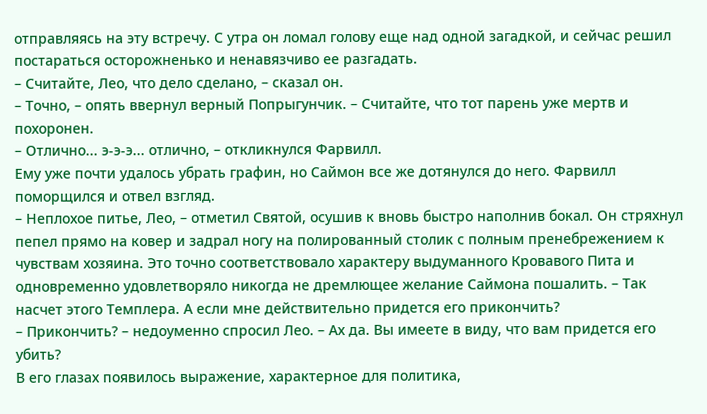отправляясь на эту встречу. С утра он ломал голову еще над одной загадкой, и сейчас решил постараться осторожненько и ненавязчиво ее разгадать.
– Считайте, Лео, что дело сделано, – сказал он.
– Точно, – опять ввернул верный Попрыгунчик. – Считайте, что тот парень уже мертв и похоронен.
– Отлично... э-э-э... отлично, – откликнулся Фарвилл.
Ему уже почти удалось убрать графин, но Саймон все же дотянулся до него. Фарвилл поморщился и отвел взгляд.
– Неплохое питье, Лео, – отметил Святой, осушив к вновь быстро наполнив бокал. Он стряхнул пепел прямо на ковер и задрал ногу на полированный столик с полным пренебрежением к чувствам хозяина. Это точно соответствовало характеру выдуманного Кровавого Пита и одновременно удовлетворяло никогда не дремлющее желание Саймона пошалить. – Так насчет этого Темплера. А если мне действительно придется его прикончить?
– Прикончить? – недоуменно спросил Лео. – Ах да. Вы имеете в виду, что вам придется его убить?
В его глазах появилось выражение, характерное для политика,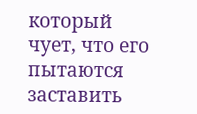который чует, что его пытаются заставить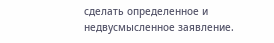сделать определенное и недвусмысленное заявление.